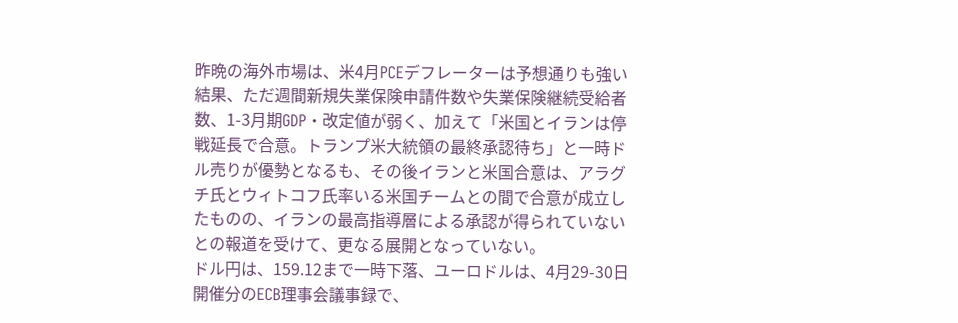昨晩の海外市場は、米4月PCEデフレーターは予想通りも強い結果、ただ週間新規失業保険申請件数や失業保険継続受給者数、1-3月期GDP・改定値が弱く、加えて「米国とイランは停戦延長で合意。トランプ米大統領の最終承認待ち」と一時ドル売りが優勢となるも、その後イランと米国合意は、アラグチ氏とウィトコフ氏率いる米国チームとの間で合意が成立したものの、イランの最高指導層による承認が得られていないとの報道を受けて、更なる展開となっていない。
ドル円は、159.12まで一時下落、ユーロドルは、4月29-30日開催分のECB理事会議事録で、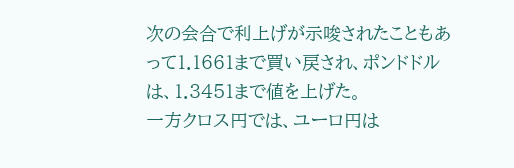次の会合で利上げが示唆されたこともあって1.1661まで買い戻され、ポンドドルは、1.3451まで値を上げた。
一方クロス円では、ユーロ円は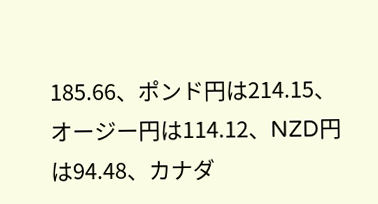185.66、ポンド円は214.15、オージー円は114.12、NZD円は94.48、カナダ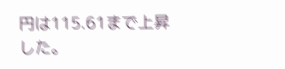円は115.61まで上昇した。